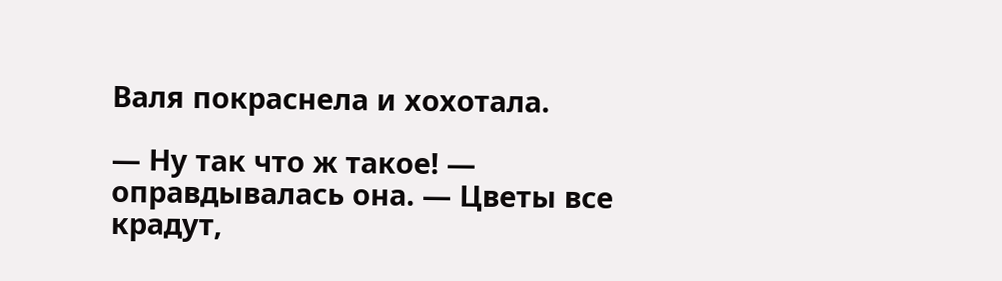Валя покраснела и хохотала.

— Ну так что ж такое! — оправдывалась она. — Цветы все крадут,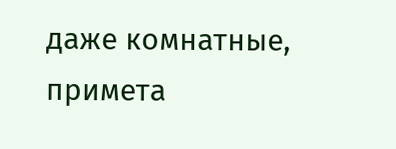даже комнатные, примета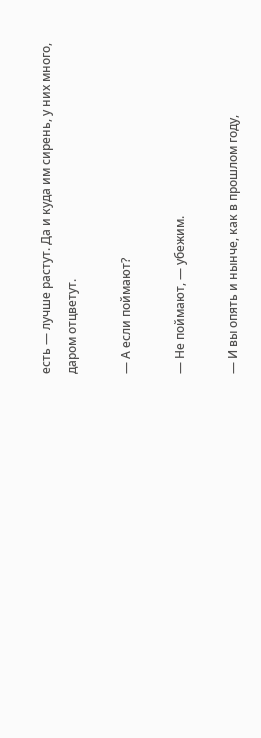есть — лучше растут. Да и куда им сирень, у них много, даром отцветут.

— А если поймают?

— Не поймают, — убежим.

— И вы опять и нынче, как в прошлом году,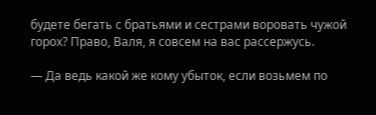будете бегать с братьями и сестрами воровать чужой горох? Право, Валя, я совсем на вас рассержусь.

— Да ведь какой же кому убыток, если возьмем по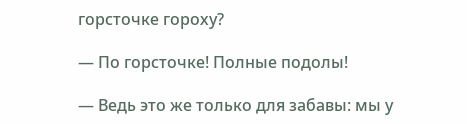горсточке гороху?

— По горсточке! Полные подолы!

— Ведь это же только для забавы: мы у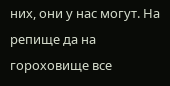них, они у нас могут. На репище да на гороховище все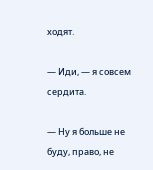ходят.

— Иди, — я совсем сердита.

— Ну я больше не буду, право, не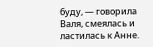буду, — говорила Валя, смеялась и ластилась к Анне.